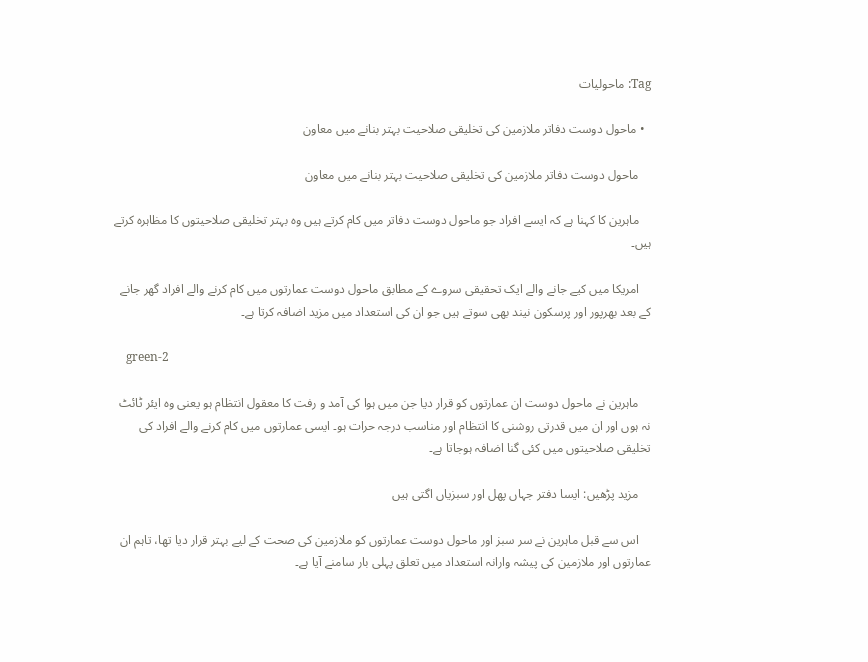Tag: ماحولیات

  • ماحول دوست دفاتر ملازمین کی تخلیقی صلاحیت بہتر بنانے میں معاون

    ماحول دوست دفاتر ملازمین کی تخلیقی صلاحیت بہتر بنانے میں معاون

    ماہرین کا کہنا ہے کہ ایسے افراد جو ماحول دوست دفاتر میں کام کرتے ہیں وہ بہتر تخلیقی صلاحیتوں کا مظاہرہ کرتے ہیں۔

    امریکا میں کیے جانے والے ایک تحقیقی سروے کے مطابق ماحول دوست عمارتوں میں کام کرنے والے افراد گھر جانے کے بعد بھرپور اور پرسکون نیند بھی سوتے ہیں جو ان کی استعداد میں مزید اضافہ کرتا ہے۔

    green-2

    ماہرین نے ماحول دوست ان عمارتوں کو قرار دیا جن میں ہوا کی آمد و رفت کا معقول انتظام ہو یعنی وہ ایئر ٹائٹ نہ ہوں اور ان میں قدرتی روشنی کا انتظام اور مناسب درجہ حرات ہو۔ ایسی عمارتوں میں کام کرنے والے افراد کی تخلیقی صلاحیتوں میں کئی گنا اضافہ ہوجاتا ہے۔

    مزید پڑھیں: ایسا دفتر جہاں پھل اور سبزیاں اگتی ہیں

    اس سے قبل ماہرین نے سر سبز اور ماحول دوست عمارتوں کو ملازمین کی صحت کے لیے بہتر قرار دیا تھا، تاہم ان عمارتوں اور ملازمین کی پیشہ وارانہ استعداد میں تعلق پہلی بار سامنے آیا ہے۔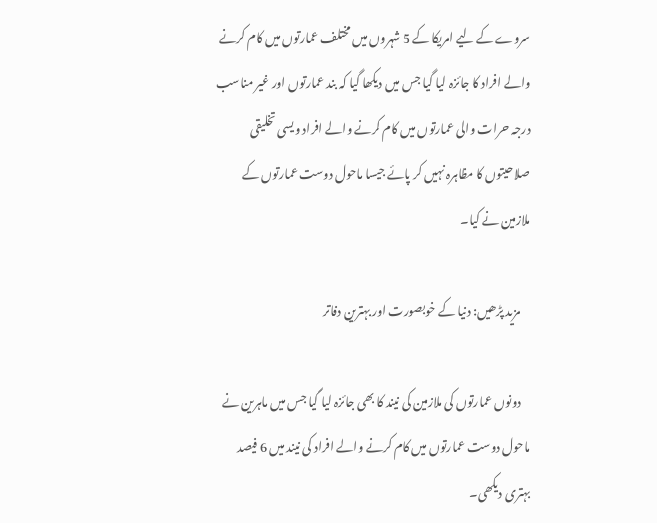سروے کے لیے امریکا کے 5 شہروں میں مختلف عمارتوں میں کام کرنے والے افراد کا جائزہ لیا گیا جس میں دیکھا گیا کہ بند عمارتوں اور غیر مناسب درجہ حرات والی عمارتوں میں کام کرنے والے افراد ویسی تخلیقی صلاحیتوں کا مظاہرہ نہیں کر پائے جیسا ماحول دوست عمارتوں کے ملازمین نے کیا۔

    مزید پڑھیں: دنیا کے خوبصورت اور بہترین دفاتر

    دونوں عمارتوں کی ملازمین کی نیند کا بھی جائزہ لیا گیا جس میں ماہرین نے ماحول دوست عمارتوں میں کام کرنے والے افراد کی نیند میں 6 فیصد بہتری دیکھی۔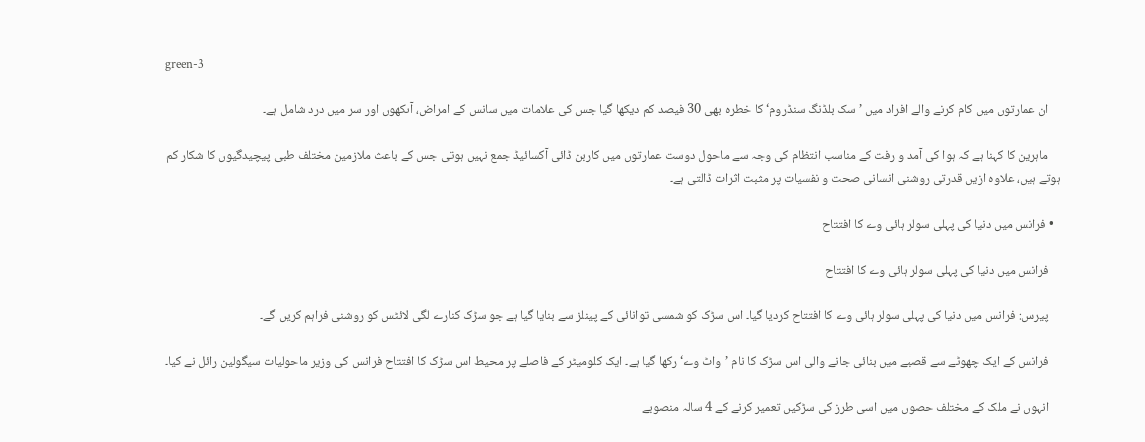green-3

    ان عمارتوں میں کام کرنے والے افراد میں ’سک بلڈنگ سنڈروم‘ کا خطرہ بھی 30 فیصد کم دیکھا گیا جس کی علامات میں سانس کے امراض، آںکھوں اور سر میں درد شامل ہے۔

    ماہرین کا کہنا ہے کہ ہوا کی آمد و رفت کے مناسب انتظام کی وجہ سے ماحول دوست عمارتوں میں کاربن ڈائی آکسائیڈ جمع نہیں ہوتی جس کے باعث ملازمین مختلف طبی پیچیدگیوں کا شکار کم ہوتے ہیں، علاوہ ازیں قدرتی روشنی انسانی صحت و نفسیات پر مثبت اثرات ڈالتی ہے۔

  • فرانس میں دنیا کی پہلی سولر ہائی وے کا افتتاح

    فرانس میں دنیا کی پہلی سولر ہائی وے کا افتتاح

    پیرس: فرانس میں دنیا کی پہلی سولر ہائی وے کا افتتاح کردیا گیا۔ اس سڑک کو شمسی توانائی کے پینلز سے بنایا گیا ہے جو سڑک کنارے لگی لائٹس کو روشنی فراہم کریں گے۔

    فرانس کے ایک چھوٹے سے قصبے میں بنائی جانے والی اس سڑک کا نام ’واٹ وے‘ رکھا گیا ہے۔ ایک کلومیٹر کے فاصلے پر محیط اس سڑک کا افتتاح فرانس کی وزیر ماحولیات سیگولین رائل نے کیا۔

    انہوں نے ملک کے مختلف حصوں میں اسی طرز کی سڑکیں تعمیر کرنے کے 4 سالہ منصوبے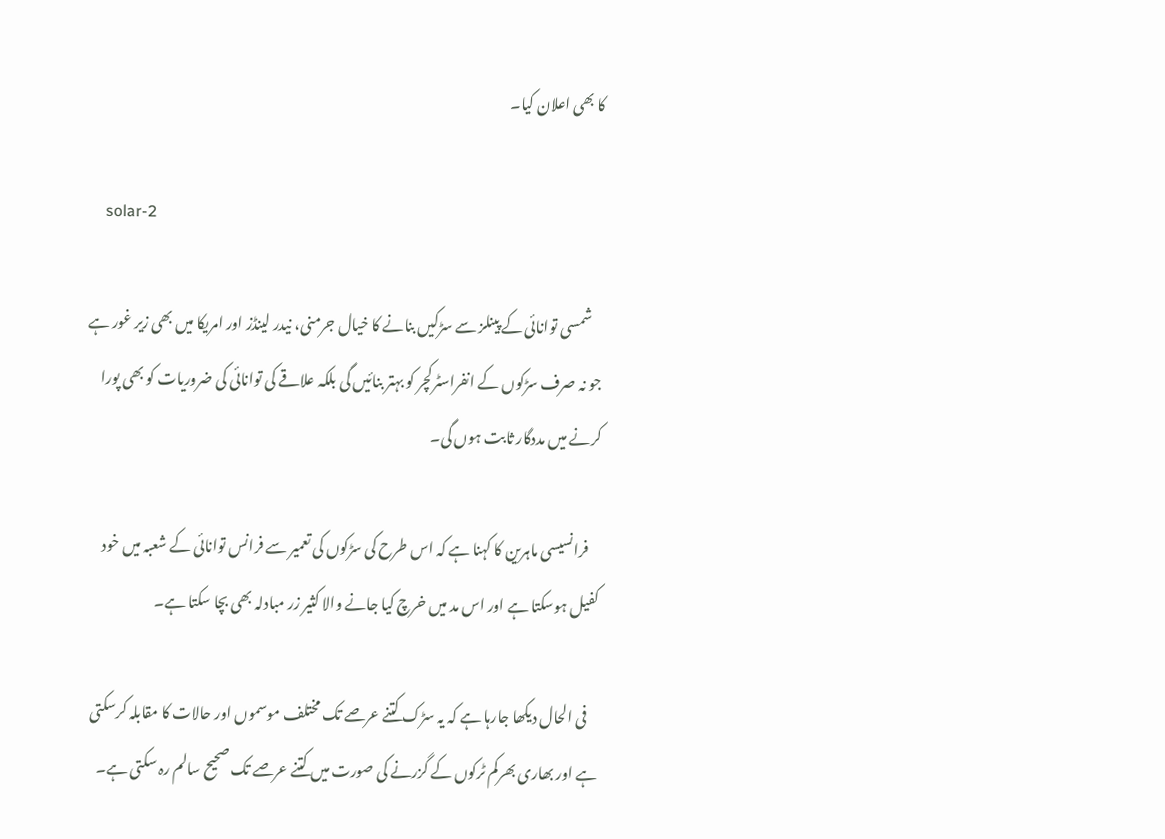کا بھی اعلان کیا۔

    solar-2

    شمسی توانائی کے پینلز سے سڑکیں بنانے کا خیال جرمنی، نیدر لینڈز اور امریکا میں بھی زیر غور ہے جو نہ صرف سڑکوں کے انفراسٹرکچر کو بہتر بنائیں گی بلکہ علاقے کی توانائی کی ضروریات کو بھی پورا کرنے میں مددگار ثابت ہوں گی۔

    فرانسیسی ماہرین کا کہنا ہے کہ اس طرح کی سڑکوں کی تعمیر سے فرانس توانائی کے شعبہ میں خود کفیل ہوسکتا ہے اور اس مد میں خرچ کیا جانے والا کثیر زر مبادلہ بھی بچا سکتا ہے۔

    فی الحال دیکھا جارہا ہے کہ یہ سڑک کتنے عرصے تک مختلف موسموں اور حالات کا مقابلہ کرسکتی ہے اور بھاری بھرکم ٹرکوں کے گزرنے کی صورت میں کتنے عرصے تک صحیح سالم رہ سکتی ہے۔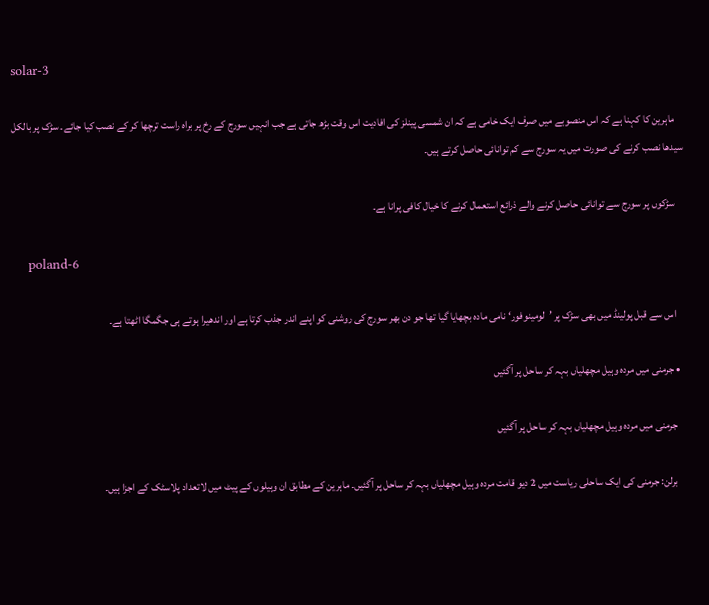solar-3

    ماہرین کا کہنا ہے کہ اس منصوبے میں صرف ایک خامی ہے کہ ان شمسی پینلز کی افادیت اس وقت بڑھ جاتی ہے جب انہیں سورج کے رخ پر براہ راست ترچھا کر کے نصب کیا جائے۔ سڑک پر بالکل سیدھا نصب کرنے کی صورت میں یہ سورج سے کم توانائی حاصل کرتے ہیں۔

    سڑکوں پر سورج سے توانائی حاصل کرنے والے ذرائع استعمال کرنے کا خیال کافی پرانا ہے۔

    poland-6

    اس سے قبل پولینڈ میں بھی سڑک پر ’لومینوفور‘ نامی مادہ بچھایا گیا تھا جو دن بھر سورج کی روشنی کو اپنے اندر جذب کرتا ہے اور اندھیرا ہوتے ہی جگمگا اٹھتا ہے۔

  • جرمنی میں مردہ وہیل مچھلیاں بہہ کر ساحل پر آگئیں

    جرمنی میں مردہ وہیل مچھلیاں بہہ کر ساحل پر آگئیں

    برلن: جرمنی کی ایک ساحلی ریاست میں 2 دیو قامت مردہ وہیل مچھلیاں بہہ کر ساحل پر آگئیں۔ ماہرین کے مطابق ان وہیلوں کے پیٹ میں لاتعداد پلاسٹک کے اجزا ہیں۔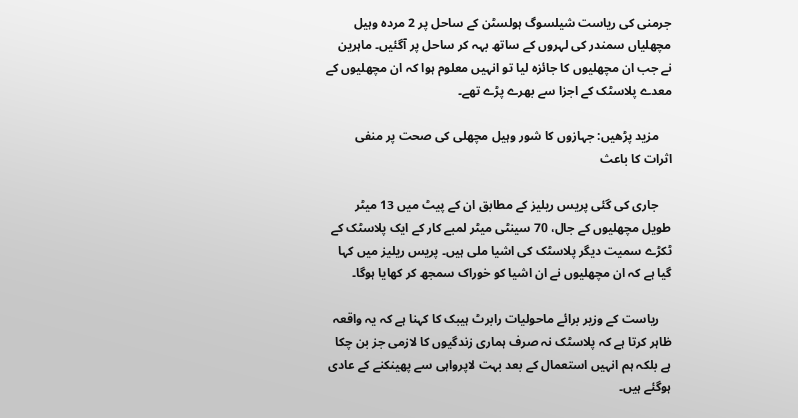جرمنی کی ریاست شیلسوگ ہولسٹن کے ساحل پر 2 مردہ وہیل مچھلیاں سمندر کی لہروں کے ساتھ بہہ کر ساحل پر آگئیں۔ ماہرین نے جب ان مچھلیوں کا جائزہ لیا تو انہیں معلوم ہوا کہ ان مچھلیوں کے معدے پلاسٹک کے اجزا سے بھرے پڑے تھے۔

    مزید پڑھیں: جہازوں کا شور وہیل مچھلی کی صحت پر منفی اثرات کا باعث

    جاری کی گئی پریس ریلیز کے مطابق ان کے پیٹ میں 13 میٹر طویل مچھلیوں کے جال، 70 سینٹی میٹر لمبے کار کے ایک پلاسٹک کے ٹکڑے سمیت دیگر پلاسٹک کی اشیا ملی ہیں۔ پریس ریلیز میں کہا گیا ہے کہ ان مچھلیوں نے ان اشیا کو خوراک سمجھ کر کھایا ہوگا۔

    ریاست کے وزیر برائے ماحولیات رابرٹ ہیبک کا کہنا ہے کہ یہ واقعہ ظاہر کرتا ہے کہ پلاسٹک نہ صرف ہماری زندگیوں کا لازمی جز بن چکا ہے بلکہ ہم انہیں استعمال کے بعد بہت لاپرواہی سے پھینکنے کے عادی ہوگئے ہیں۔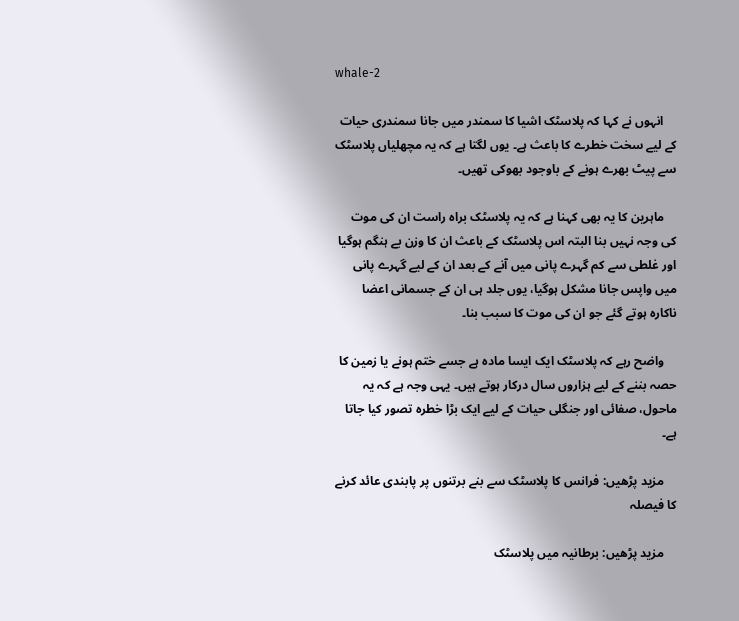whale-2

    انہوں نے کہا کہ پلاسٹک اشیا کا سمندر میں جانا سمندری حیات کے لیے سخت خطرے کا باعث ہے۔ یوں لگتا ہے کہ یہ مچھلیاں پلاسٹک سے پیٹ بھرے ہونے کے باوجود بھوکی تھیں۔

    ماہرین کا یہ بھی کہنا ہے کہ یہ پلاسٹک براہ راست ان کی موت کی وجہ نہیں بنا البتہ اس پلاسٹک کے باعث ان کا وزن بے ہنگم ہوگیا اور غلطی سے کم گہرے پانی میں آنے کے بعد ان کے لیے گہرے پانی میں واپس جانا مشکل ہوگیا، یوں جلد ہی ان کے جسمانی اعضا ناکارہ ہوتے گئے جو ان کی موت کا سبب بنا۔

    واضح رہے کہ پلاسٹک ایک ایسا مادہ ہے جسے ختم ہونے یا زمین کا حصہ بننے کے لیے ہزاروں سال درکار ہوتے ہیں۔ یہی وجہ ہے کہ یہ ماحول، صفائی اور جنگلی حیات کے لیے ایک بڑا خطرہ تصور کیا جاتا ہے۔

    مزید پڑھیں: فرانس کا پلاسٹک سے بنے برتنوں پر پابندی عائد کرنے کا فیصلہ

    مزید پڑھیں: برطانیہ میں پلاسٹک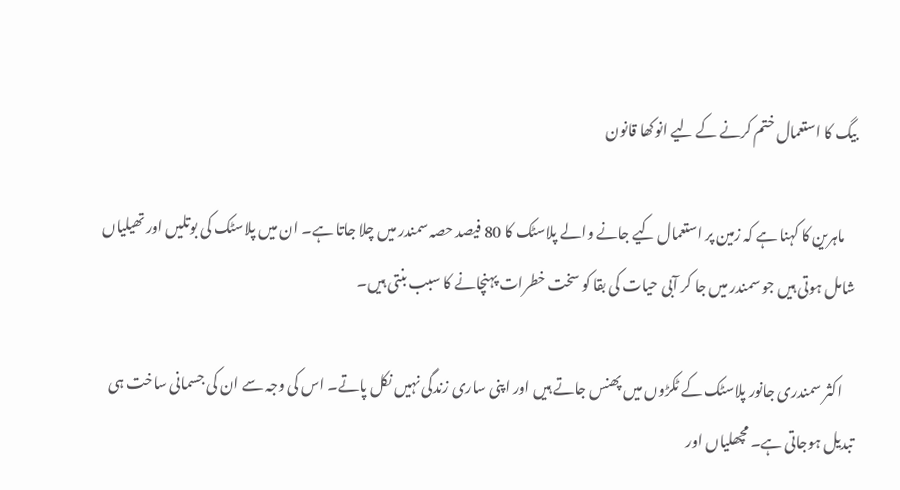بیگ کا استعمال ختم کرنے کے لیے انوکھا قانون

    ماہرین کا کہنا ہے کہ زمین پر استعمال کیے جانے والے پلاسٹک کا 80 فیصد حصہ سمندر میں چلا جاتا ہے۔ ان میں پلاسٹک کی بوتلیں اور تھیلیاں شامل ہوتی ہیں جو سمندر میں جا کر آبی حیات کی بقا کو سخت خطرات پہنچانے کا سبب بنتی ہیں۔

    اکثر سمندری جانور پلاسٹک کے ٹکڑوں میں پھنس جاتے ہیں اور اپنی ساری زندگی نہیں نکل پاتے۔ اس کی وجہ سے ان کی جسمانی ساخت ہی تبدیل ہوجاتی ہے۔ مچھلیاں اور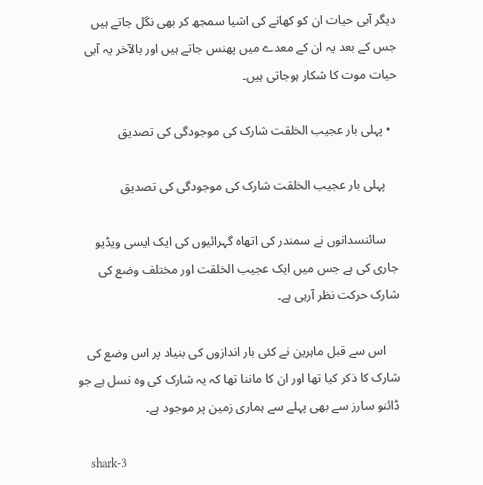دیگر آبی حیات ان کو کھانے کی اشیا سمجھ کر بھی نگل جاتے ہیں جس کے بعد یہ ان کے معدے میں پھنس جاتے ہیں اور بالآخر یہ آبی حیات موت کا شکار ہوجاتی ہیں۔

  • پہلی بار عجیب الخلقت شارک کی موجودگی کی تصدیق

    پہلی بار عجیب الخلقت شارک کی موجودگی کی تصدیق

    سائنسدانوں نے سمندر کی اتھاہ گہرائیوں کی ایک ایسی ویڈیو جاری کی ہے جس میں ایک عجیب الخلقت اور مختلف وضع کی شارک حرکت نظر آرہی ہے۔

    اس سے قبل ماہرین نے کئی بار اندازوں کی بنیاد پر اس وضع کی شارک کا ذکر کیا تھا اور ان کا ماننا تھا کہ یہ شارک کی وہ نسل ہے جو ڈائنو سارز سے بھی پہلے سے ہماری زمین پر موجود ہے۔

    shark-3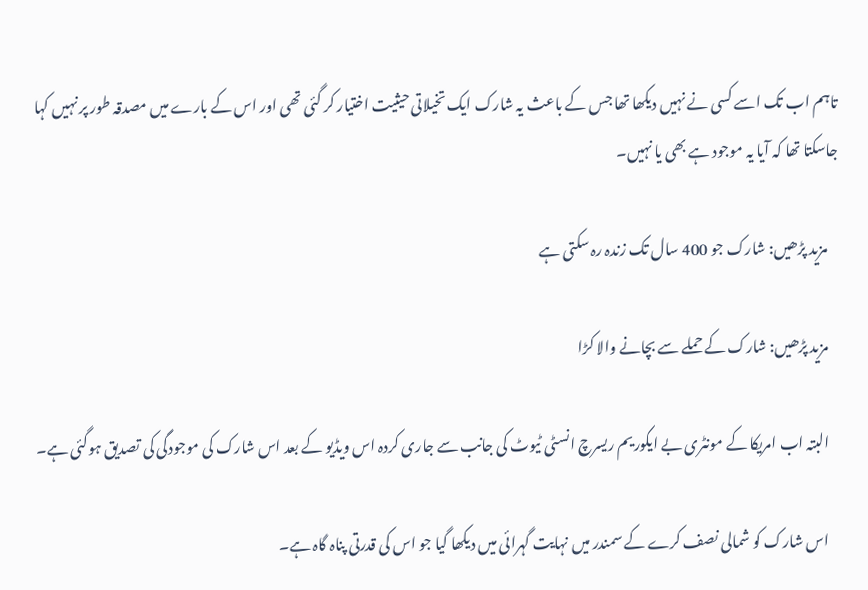تاہم اب تک اسے کسی نے نہیں دیکھا تھا جس کے باعث یہ شارک ایک تخیلاتی حیثیت اختیار کر گئی تھی اور اس کے بارے میں مصدقہ طور پر نہیں کہا جاسکتا تھا کہ آیا یہ موجود ہے بھی یا نہیں۔

    مزید پڑھیں: شارک جو 400 سال تک زندہ رہ سکتی ہے

    مزید پڑھیں: شارک کے حملے سے بچانے والا کڑا

    البتہ اب امریکا کے مونٹری بے ایکوریم ریسرچ انسٹی ٹیوٹ کی جانب سے جاری کردہ اس ویڈیو کے بعد اس شارک کی موجودگی کی تصدیق ہوگئی ہے۔

    اس شارک کو شمالی نصف کرے کے سمندر میں نہایت گہرائی میں دیکھا گیا جو اس کی قدرتی پناہ گاہ ہے۔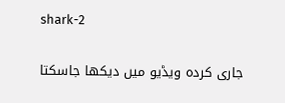shark-2

    جاری کردہ ویڈیو میں دیکھا جاسکتا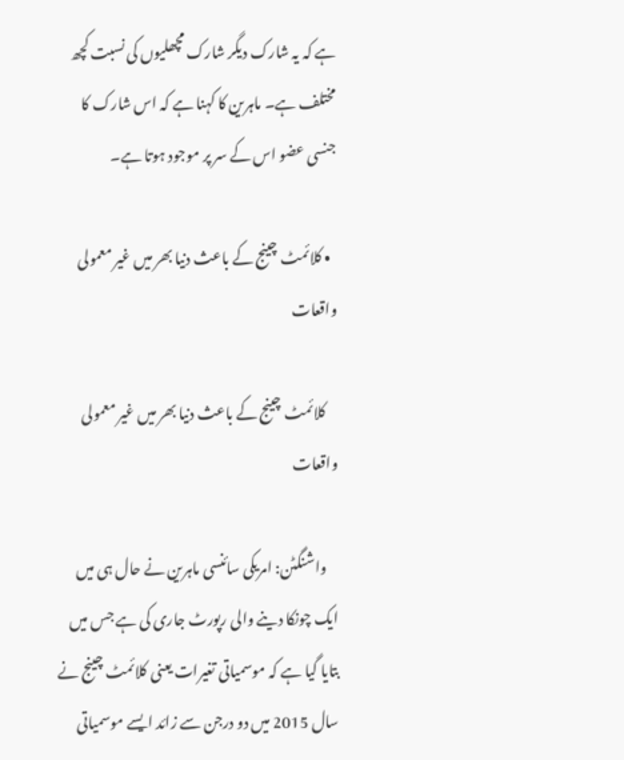ہے کہ یہ شارک دیگر شارک مچھلیوں کی نسبت کچھ مختلف ہے۔ ماہرین کا کہنا ہے کہ اس شارک کا جنسی عضو اس کے سر پر موجود ہوتا ہے۔

  • کلائمٹ چینج کے باعث دنیا بھر میں غیر معمولی واقعات

    کلائمٹ چینج کے باعث دنیا بھر میں غیر معمولی واقعات

    واشنگٹن: امریکی سائنسی ماہرین نے حال ہی میں ایک چونکا دینے والی رپورٹ جاری کی ہے جس میں بتایا گیا ہے کہ موسمیاتی تغیرات یعنی کلائمٹ چینج نے سال 2015 میں دو درجن سے زائد ایسے موسمیاتی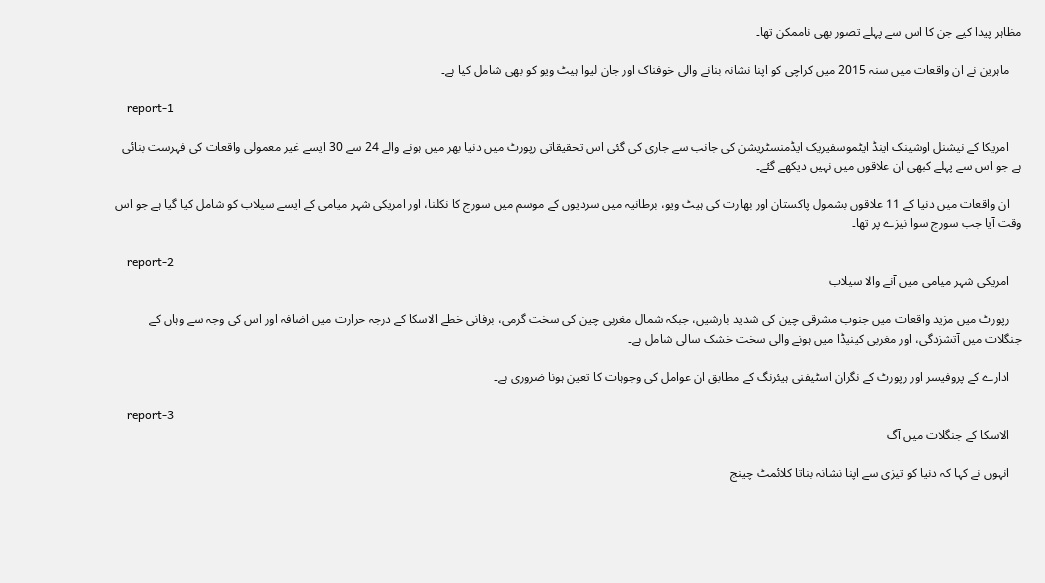مظاہر پیدا کیے جن کا اس سے پہلے تصور بھی ناممکن تھا۔

    ماہرین نے ان واقعات میں سنہ 2015 میں کراچی کو اپنا نشانہ بنانے والی خوفناک اور جان لیوا ہیٹ ویو کو بھی شامل کیا ہے۔

    report-1

    امریکا کے نیشنل اوشینک اینڈ ایٹموسفیریک ایڈمنسٹریشن کی جانب سے جاری کی گئی اس تحقیقاتی رپورٹ میں دنیا بھر میں ہونے والے 24 سے 30 ایسے غیر معمولی واقعات کی فہرست بنائی ہے جو اس سے پہلے کبھی ان علاقوں میں نہیں دیکھے گئے۔

    ان واقعات میں دنیا کے 11 علاقوں بشمول پاکستان اور بھارت کی ہیٹ ویو، برطانیہ میں سردیوں کے موسم میں سورج کا نکلنا، اور امریکی شہر میامی کے ایسے سیلاب کو شامل کیا گیا ہے جو اس وقت آیا جب سورج سوا نیزے پر تھا۔

    report-2
    امریکی شہر میامی میں آنے والا سیلاب

    رپورٹ میں مزید واقعات میں جنوب مشرقی چین کی شدید بارشیں، جبکہ شمال مغربی چین کی سخت گرمی، برفانی خطے الاسکا کے درجہ حرارت میں اضافہ اور اس کی وجہ سے وہاں کے جنگلات میں آتشزدگی، اور مغربی کینیڈا میں ہونے والی سخت خشک سالی شامل ہے۔

    ادارے کے پروفیسر اور رپورٹ کے نگران اسٹیفنی ہیئرنگ کے مطابق ان عوامل کی وجوہات کا تعین ہونا ضروری ہے۔

    report-3
    الاسکا کے جنگلات میں آگ

    انہوں نے کہا کہ دنیا کو تیزی سے اپنا نشانہ بناتا کلائمٹ چینج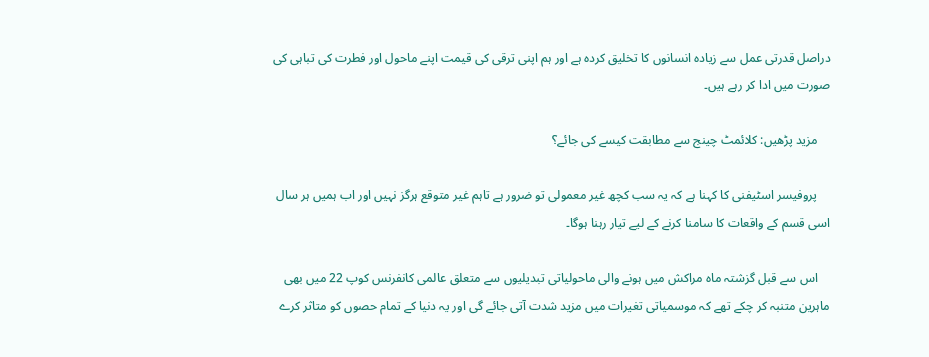دراصل قدرتی عمل سے زیادہ انسانوں کا تخلیق کردہ ہے اور ہم اپنی ترقی کی قیمت اپنے ماحول اور فطرت کی تباہی کی صورت میں ادا کر رہے ہیں۔

    مزید پڑھیں: کلائمٹ چینج سے مطابقت کیسے کی جائے؟

    پروفیسر اسٹیفنی کا کہنا ہے کہ یہ سب کچھ غیر معمولی تو ضرور ہے تاہم غیر متوقع ہرگز نہیں اور اب ہمیں ہر سال اسی قسم کے واقعات کا سامنا کرنے کے لیے تیار رہنا ہوگا۔

    اس سے قبل گزشتہ ماہ مراکش میں ہونے والی ماحولیاتی تبدیلیوں سے متعلق عالمی کانفرنس کوپ 22 میں بھی ماہرین متنبہ کر چکے تھے کہ موسمیاتی تغیرات میں مزید شدت آتی جائے گی اور یہ دنیا کے تمام حصوں کو متاثر کرے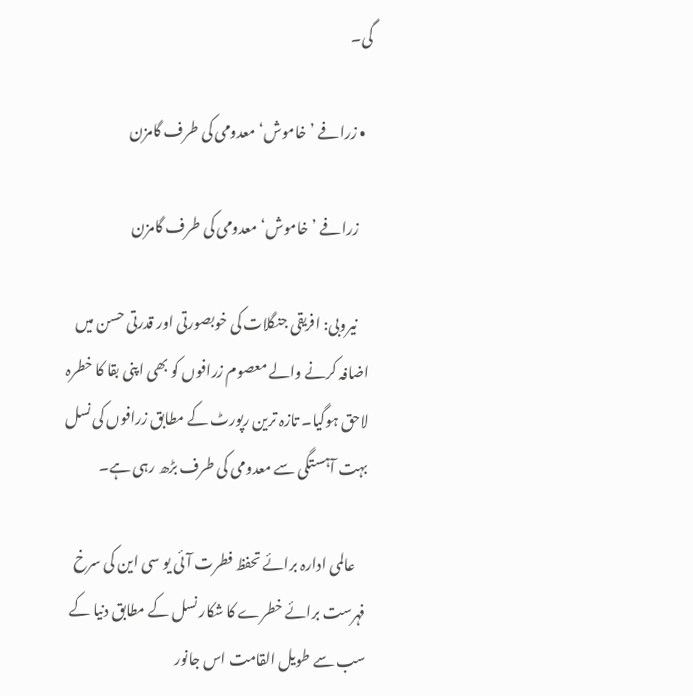گی۔

  • زرافے ’خاموش‘ معدومی کی طرف گامزن

    زرافے ’خاموش‘ معدومی کی طرف گامزن

    نیروبی: افریقی جنگلات کی خوبصورتی اور قدرتی حسن میں اضافہ کرنے والے معصوم زرافوں کو بھی اپنی بقا کا خطرہ لاحق ہوگیا۔ تازہ ترین رپورٹ کے مطابق زرافوں کی نسل بہت آہستگی سے معدومی کی طرف بڑھ رہی ہے۔

    عالمی ادارہ برائے تحفظ فطرت آئی یو سی این کی سرخ فہرست برائے خطرے کا شکار نسل کے مطابق دنیا کے سب سے طویل القامت اس جانور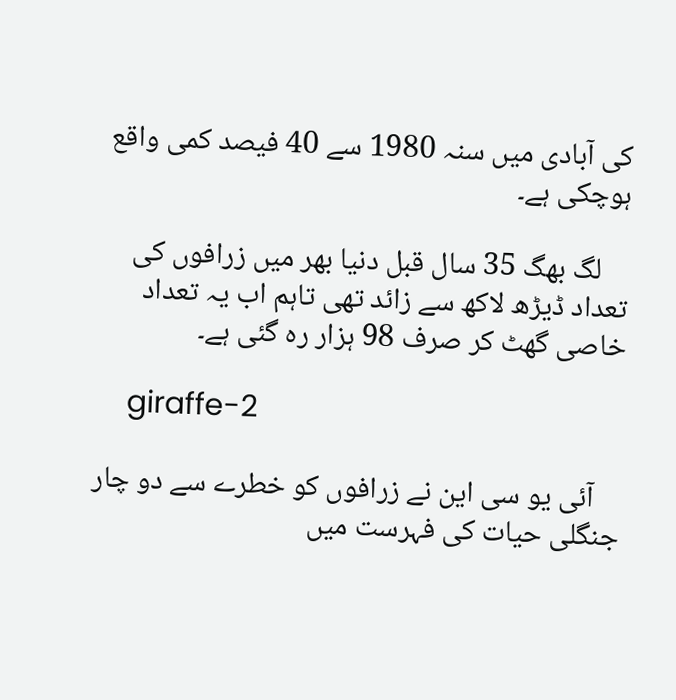کی آبادی میں سنہ 1980 سے 40 فیصد کمی واقع ہوچکی ہے۔

    لگ بھگ 35 سال قبل دنیا بھر میں زرافوں کی تعداد ڈیڑھ لاکھ سے زائد تھی تاہم اب یہ تعداد خاصی گھٹ کر صرف 98 ہزار رہ گئی ہے۔

    giraffe-2

    آئی یو سی این نے زرافوں کو خطرے سے دو چار جنگلی حیات کی فہرست میں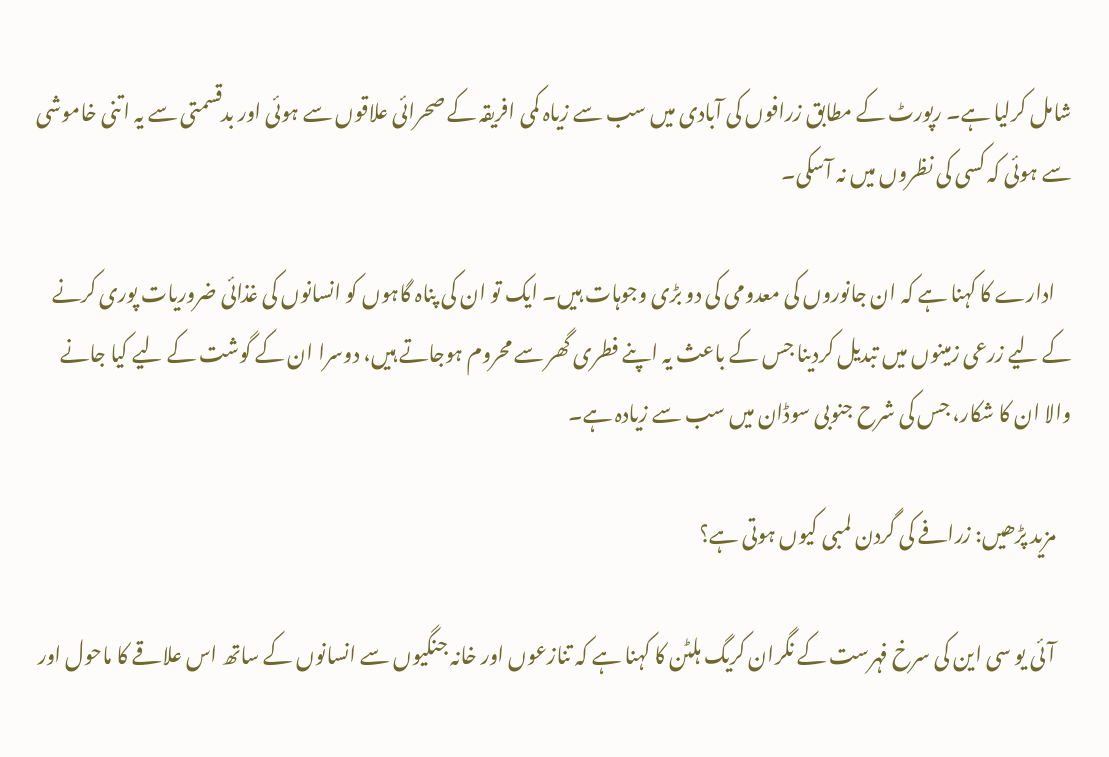شامل کرلیا ہے۔ رپورٹ کے مطابق زرافوں کی آبادی میں سب سے زیاہ کمی افریقہ کے صحرائی علاقوں سے ہوئی اور بدقسمتی سے یہ اتنی خاموشی سے ہوئی کہ کسی کی نظروں میں نہ آسکی۔

    ادارے کا کہنا ہے کہ ان جانوروں کی معدومی کی دو بڑی وجوہات ہیں۔ ایک تو ان کی پناہ گاہوں کو انسانوں کی غذائی ضروریات پوری کرنے کے لیے زرعی زمینوں میں تبدیل کردینا جس کے باعث یہ اپنے فطری گھر سے محروم ہوجاتے ہیں، دوسرا ان کے گوشت کے لیے کیا جانے والا ان کا شکار، جس کی شرح جنوبی سوڈان میں سب سے زیادہ ہے۔

    مزید پڑھیں: زرافے کی گردن لمبی کیوں ہوتی ہے؟

    آئی یو سی این کی سرخ فہرست کے نگران کریگ ہلٹن کا کہنا ہے کہ تنازعوں اور خانہ جنگیوں سے انسانوں کے ساتھ اس علاقے کا ماحول اور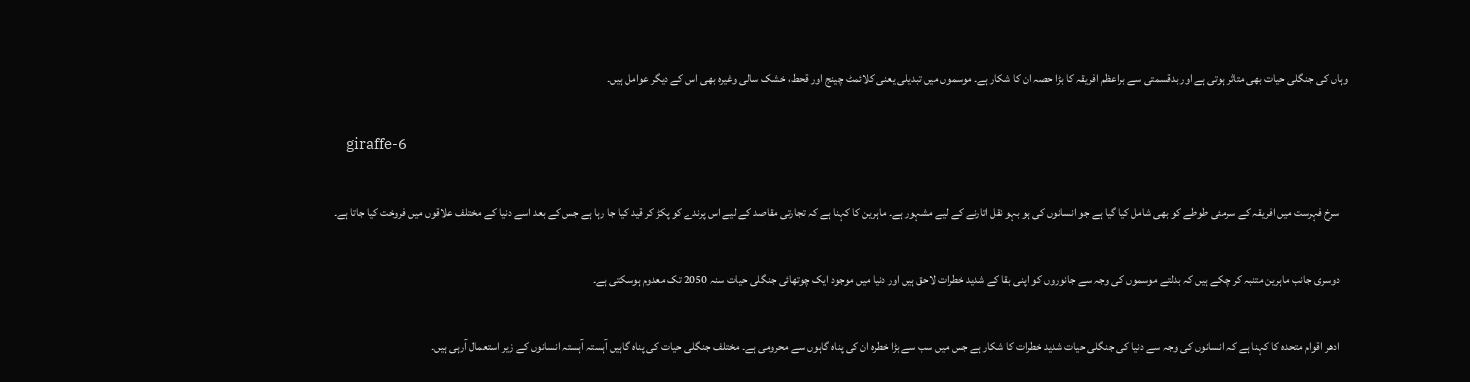وہاں کی جنگلی حیات بھی متاثر ہوتی ہے اور بدقسمتی سے براعظم افریقہ کا بڑا حصہ ان کا شکار ہے۔ موسموں میں تبدیلی یعنی کلائمٹ چینج اور قحط، خشک سالی وغیرہ بھی اس کے دیگر عوامل ہیں۔

    giraffe-6

    سرخ فہرست میں افریقہ کے سرمئی طوطے کو بھی شامل کیا گیا ہے جو انسانوں کی ہو بہو نقل اتارنے کے لیے مشہور ہے۔ ماہرین کا کہنا ہے کہ تجارتی مقاصد کے لیے اس پرندے کو پکڑ کر قید کیا جا رہا ہے جس کے بعد اسے دنیا کے مختلف علاقوں میں فروخت کیا جاتا ہے۔

    دوسری جانب ماہرین متنبہ کر چکے ہیں کہ بدلتے موسموں کی وجہ سے جانوروں کو اپنی بقا کے شدید خطرات لاحق ہیں اور دنیا میں موجود ایک چوتھائی جنگلی حیات سنہ 2050 تک معدوم ہوسکتی ہے۔

    ادھر اقوام متحدہ کا کہنا ہے کہ انسانوں کی وجہ سے دنیا کی جنگلی حیات شدید خطرات کا شکار ہے جس میں سب سے بڑا خطرہ ان کی پناہ گاہوں سے محرومی ہے۔ مختلف جنگلی حیات کی پناہ گاہیں آہستہ آہستہ انسانوں کے زیر استعمال آرہی ہیں۔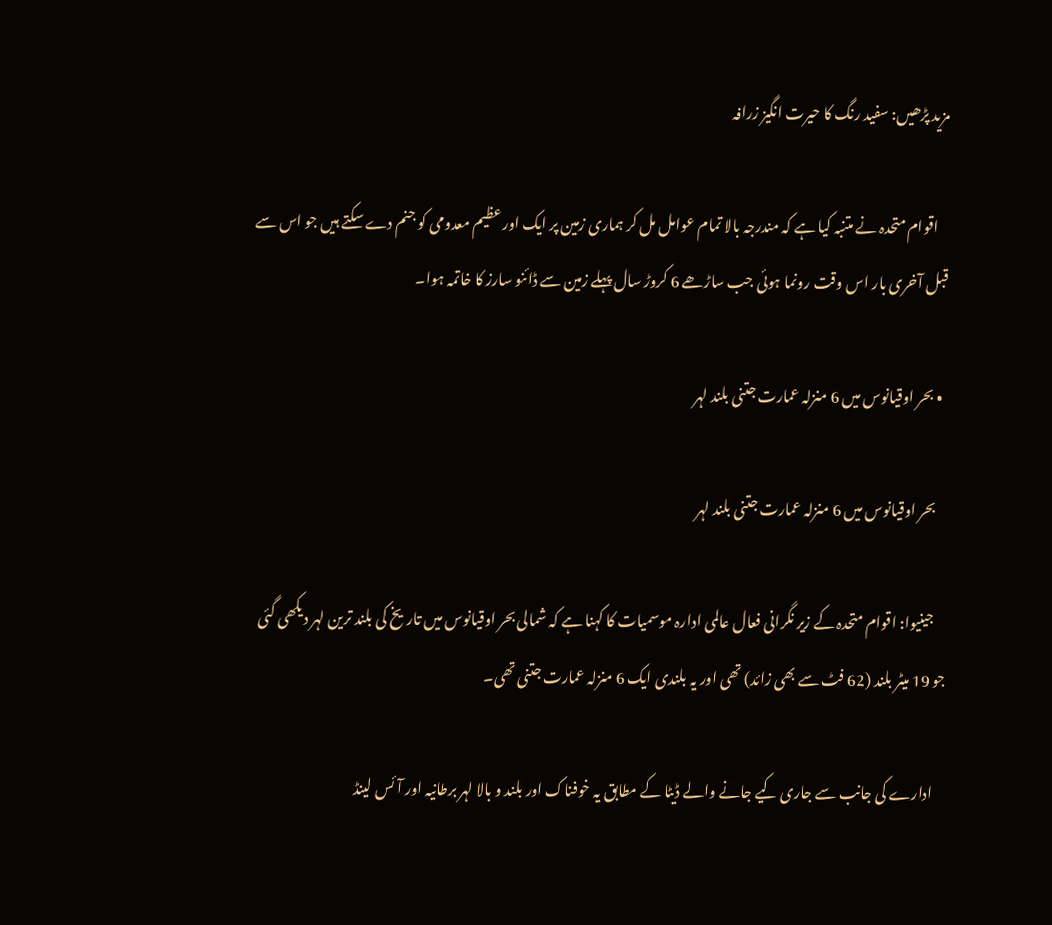مزید پڑھیں: سفید رنگ کا حیرت انگیز زرافہ

    اقوام متحدہ نے متنبہ کیا ہے کہ مندرجہ بالا تمام عوامل مل کر ہماری زمین پر ایک اور عظیم معدومی کو جنم دے سکتے ہیں جو اس سے قبل آخری بار اس وقت رونما ہوئی جب ساڑھے 6 کروڑ سال پہلے زمین سے ڈائنو سارز کا خاتمہ ہوا۔

  • بحر اوقیانوس میں 6 منزلہ عمارت جتنی بلند لہر

    بحر اوقیانوس میں 6 منزلہ عمارت جتنی بلند لہر

    جینیوا: اقوام متحدہ کے زیر نگرانی فعال عالمی ادارہ موسمیات کا کہنا ہے کہ شمالی بحر اوقیانوس میں تاریخ کی بلند ترین لہر دیکھی گئی جو 19 میٹر بلند (62 فٹ سے بھی زائد) تھی اور یہ بلندی ایک 6 منزلہ عمارت جتنی تھی۔

    ادارے کی جانب سے جاری کیے جانے والے ڈیٹا کے مطابق یہ خوفناک اور بلند و بالا لہر برطانیہ اور آئس لینڈ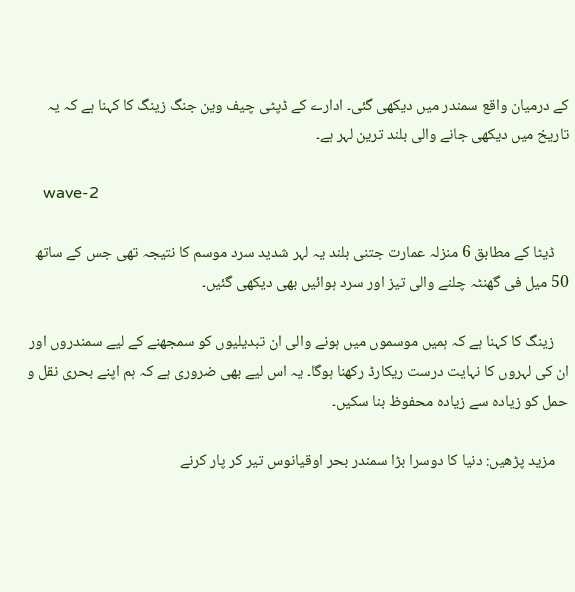کے درمیان واقع سمندر میں دیکھی گئی۔ ادارے کے ڈپٹی چیف وین جنگ زینگ کا کہنا ہے کہ یہ تاریخ میں دیکھی جانے والی بلند ترین لہر ہے۔

    wave-2

    ڈیٹا کے مطابق 6 منزلہ عمارت جتنی بلند یہ لہر شدید سرد موسم کا نتیجہ تھی جس کے ساتھ 50 میل فی گھنٹہ چلنے والی تیز اور سرد ہوائیں بھی دیکھی گئیں۔

    زینگ کا کہنا ہے کہ ہمیں موسموں میں ہونے والی ان تبدیلیوں کو سمجھنے کے لیے سمندروں اور ان کی لہروں کا نہایت درست ریکارڈ رکھنا ہوگا۔ یہ اس لیے بھی ضروری ہے کہ ہم اپنے بحری نقل و حمل کو زیادہ سے زیادہ محفوظ بنا سکیں۔

    مزید پڑھیں: دنیا کا دوسرا بڑا سمندر بحر اوقیانوس تیر کر پار کرنے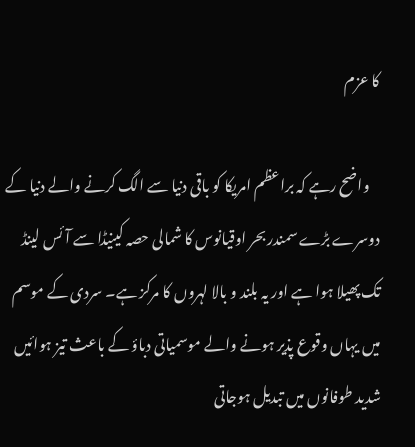کا عزم

    واضح رہے کہ براعظم امریکا کو باقی دنیا سے الگ کرنے والے دنیا کے دوسرے بڑے سمندر بحر اوقیانوس کا شمالی حصہ کینیڈا سے آئس لینڈ تک پھیلا ہوا ہے اور یہ بلند و بالا لہروں کا مرکز ہے۔ سردی کے موسم میں یہاں وقوع پذیر ہونے والے موسمیاتی دباؤ کے باعث تیز ہوائیں شدید طوفانوں میں تبدیل ہوجاتی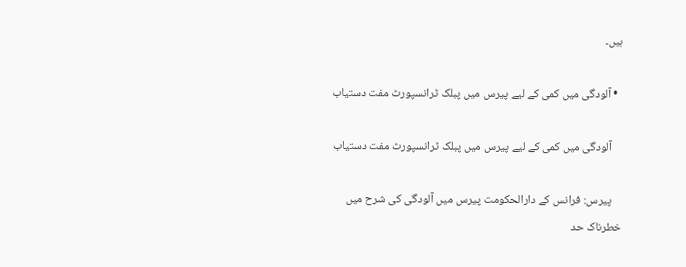ہیں۔

  • آلودگی میں کمی کے لیے پیرس میں پبلک ٹرانسپورٹ مفت دستیاب

    آلودگی میں کمی کے لیے پیرس میں پبلک ٹرانسپورٹ مفت دستیاب

    پیرس: فرانس کے دارالحکومت پیرس میں آلودگی کی شرح میں خطرناک حد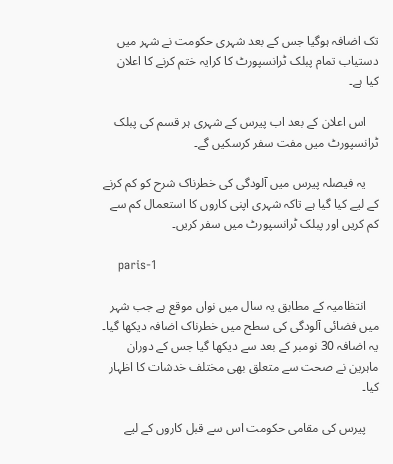تک اضافہ ہوگیا جس کے بعد شہری حکومت نے شہر میں دستیاب تمام پبلک ٹرانسپورٹ کا کرایہ ختم کرنے کا اعلان کیا ہے۔

    اس اعلان کے بعد اب پیرس کے شہری ہر قسم کی پبلک ٹرانسپورٹ میں مفت سفر کرسکیں گے۔

    یہ فیصلہ پیرس میں آلودگی کی خطرناک شرح کو کم کرنے کے لیے کیا گیا ہے تاکہ شہری اپنی کاروں کا استعمال کم سے کم کریں اور پبلک ٹرانسپورٹ میں سفر کریں۔

    paris-1

    انتظامیہ کے مطابق یہ سال میں نواں موقع ہے جب شہر میں فضائی آلودگی کی سطح میں خطرناک اضافہ دیکھا گیا۔ یہ اضافہ 30 نومبر کے بعد سے دیکھا گیا جس کے دوران ماہرین نے صحت سے متعلق بھی مختلف خدشات کا اظہار کیا۔

    پیرس کی مقامی حکومت اس سے قبل کاروں کے لیے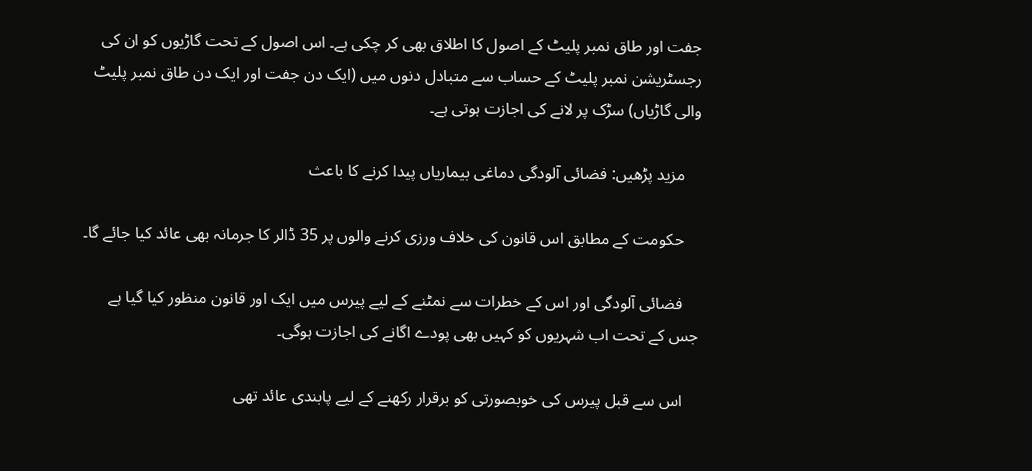جفت اور طاق نمبر پلیٹ کے اصول کا اطلاق بھی کر چکی ہے۔ اس اصول کے تحت گاڑیوں کو ان کی رجسٹریشن نمبر پلیٹ کے حساب سے متبادل دنوں میں (ایک دن جفت اور ایک دن طاق نمبر پلیٹ والی گاڑیاں) سڑک پر لانے کی اجازت ہوتی ہے۔

    مزید پڑھیں: فضائی آلودگی دماغی بیماریاں پیدا کرنے کا باعث

    حکومت کے مطابق اس قانون کی خلاف ورزی کرنے والوں پر 35 ڈالر کا جرمانہ بھی عائد کیا جائے گا۔

    فضائی آلودگی اور اس کے خطرات سے نمٹنے کے لیے پیرس میں ایک اور قانون منظور کیا گیا ہے جس کے تحت اب شہریوں کو کہیں بھی پودے اگانے کی اجازت ہوگی۔

    اس سے قبل پیرس کی خوبصورتی کو برقرار رکھنے کے لیے پابندی عائد تھی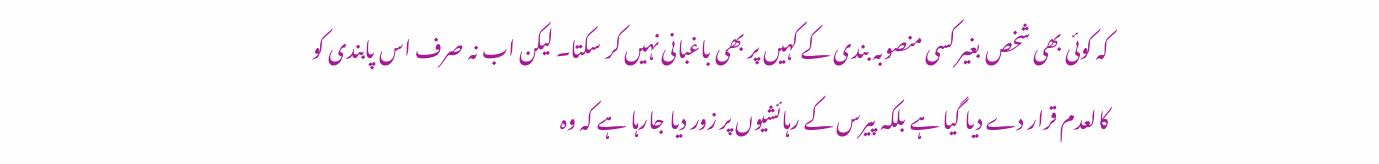کہ کوئی بھی شخص بغیر کسی منصوبہ بندی کے کہیں پر بھی باغبانی نہیں کر سکتا۔ لیکن اب نہ صرف اس پابندی کو کالعدم قرار دے دیا گیا ہے بلکہ پیرس کے رہائشیوں پر زور دیا جارہا ہے کہ وہ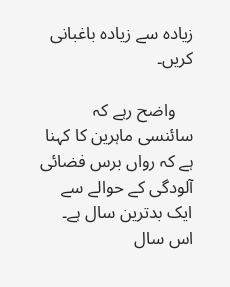زیادہ سے زیادہ باغبانی کریں۔

    واضح رہے کہ سائنسی ماہرین کا کہنا ہے کہ رواں برس فضائی آلودگی کے حوالے سے ایک بدترین سال ہے۔ اس سال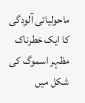ماحولیاتی آلودگی کا ایک خطرناک مظہر اسموگ کی شکل میں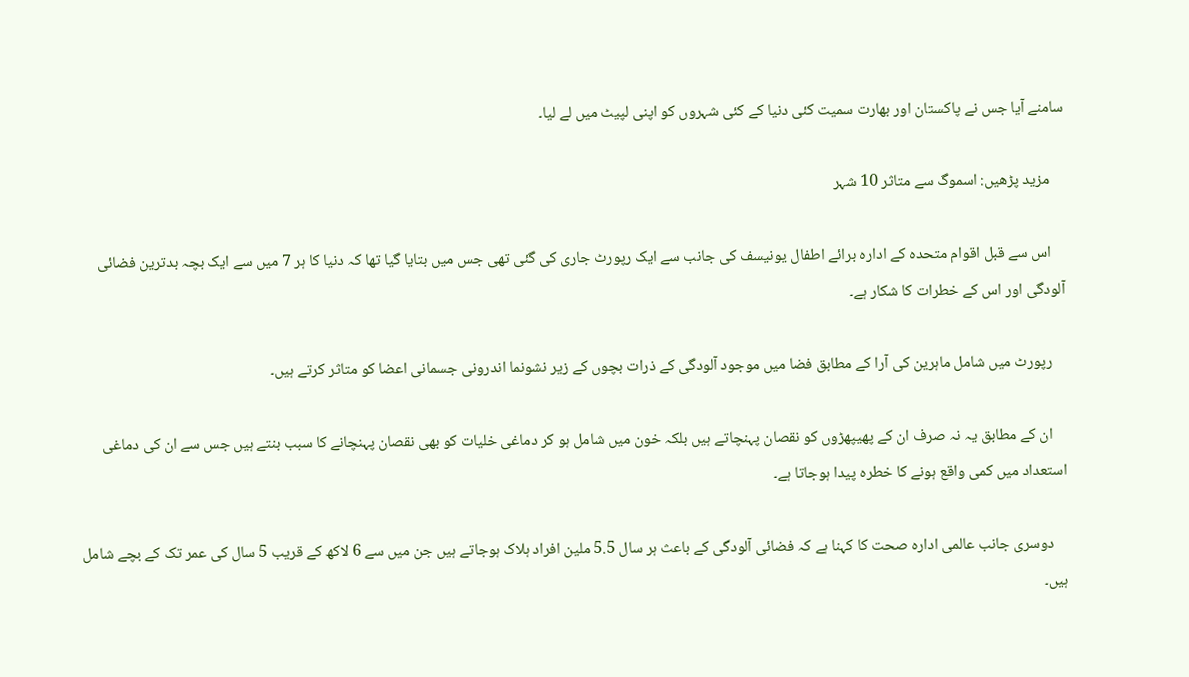سامنے آیا جس نے پاکستان اور بھارت سمیت کئی دنیا کے کئی شہروں کو اپنی لپیٹ میں لے لیا۔

    مزید پڑھیں: اسموگ سے متاثر 10 شہر

    اس سے قبل اقوام متحدہ کے ادارہ برائے اطفال یونیسف کی جانب سے ایک رپورٹ جاری کی گئی تھی جس میں بتایا گیا تھا کہ دنیا کا ہر 7 میں سے ایک بچہ بدترین فضائی آلودگی اور اس کے خطرات کا شکار ہے۔

    رپورٹ میں شامل ماہرین کی آرا کے مطابق فضا میں موجود آلودگی کے ذرات بچوں کے زیر نشونما اندرونی جسمانی اعضا کو متاثر کرتے ہیں۔

    ان کے مطابق یہ نہ صرف ان کے پھیپھڑوں کو نقصان پہنچاتے ہیں بلکہ خون میں شامل ہو کر دماغی خلیات کو بھی نقصان پہنچانے کا سبب بنتے ہیں جس سے ان کی دماغی استعداد میں کمی واقع ہونے کا خطرہ پیدا ہوجاتا ہے۔

    دوسری جانب عالمی ادارہ صحت کا کہنا ہے کہ فضائی آلودگی کے باعث ہر سال 5.5 ملین افراد ہلاک ہوجاتے ہیں جن میں سے 6 لاکھ کے قریب 5 سال کی عمر تک کے بچے شامل ہیں۔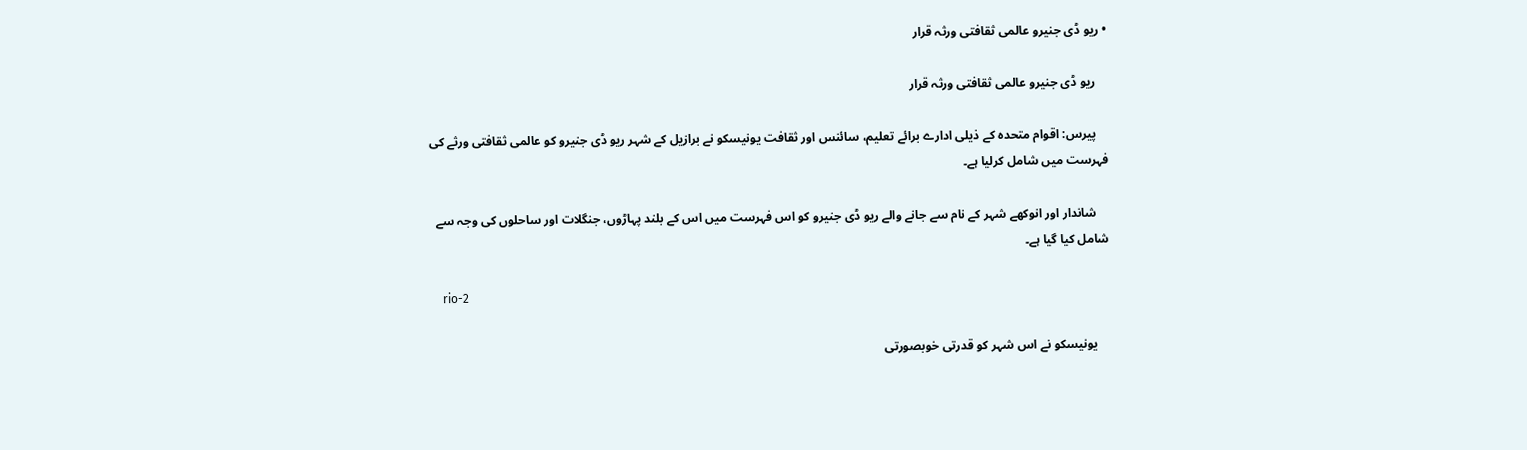• ریو ڈی جنیرو عالمی ثقافتی ورثہ قرار

    ریو ڈی جنیرو عالمی ثقافتی ورثہ قرار

    پیرس: اقوام متحدہ کے ذیلی ادارے برائے تعلیم، سائنس اور ثقافت یونیسکو نے برازیل کے شہر ریو ڈی جنیرو کو عالمی ثقافتی ورثے کی فہرست میں شامل کرلیا ہے۔

    شاندار اور انوکھے شہر کے نام سے جانے والے ریو ڈی جنیرو کو اس فہرست میں اس کے بلند پہاڑوں، جنگلات اور ساحلوں کی وجہ سے شامل کیا گیا ہے۔

    rio-2

    یونیسکو نے اس شہر کو قدرتی خوبصورتی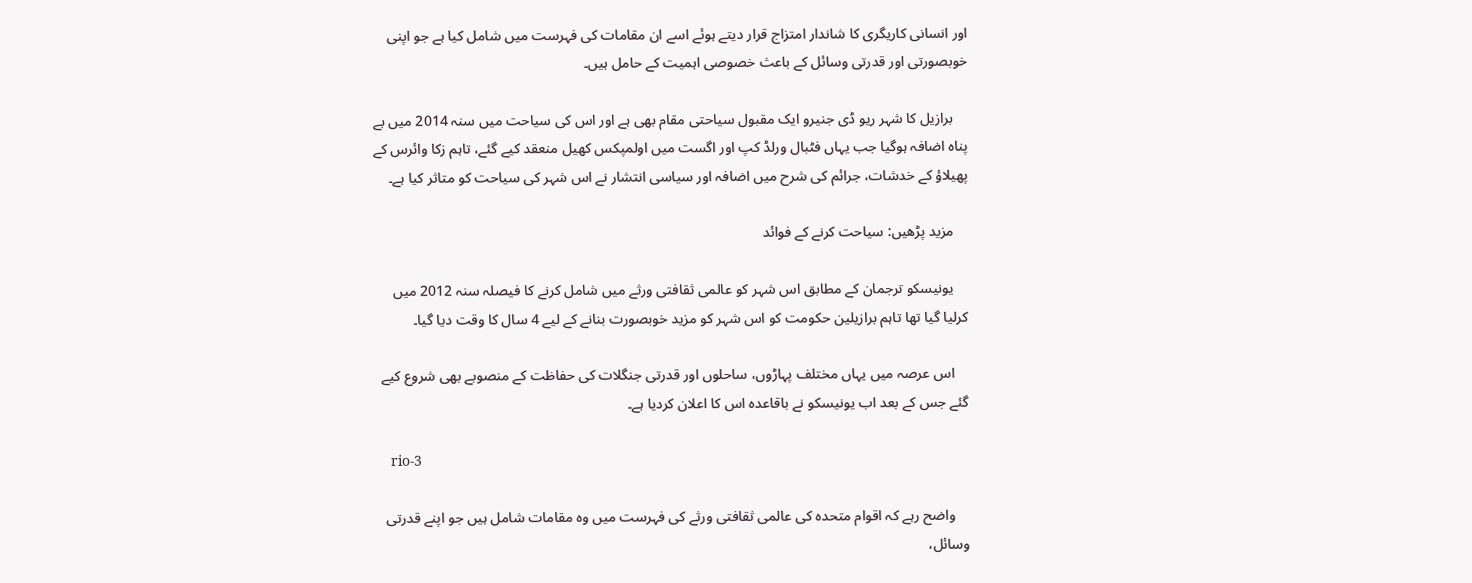اور انسانی کاریگری کا شاندار امتزاج قرار دیتے ہوئے اسے ان مقامات کی فہرست میں شامل کیا ہے جو اپنی خوبصورتی اور قدرتی وسائل کے باعث خصوصی اہمیت کے حامل ہیں۔

    برازیل کا شہر ریو ڈی جنیرو ایک مقبول سیاحتی مقام بھی ہے اور اس کی سیاحت میں سنہ 2014 میں بے پناہ اضافہ ہوگیا جب یہاں فٹبال ورلڈ کپ اور اگست میں اولمپکس کھیل منعقد کیے گئے، تاہم زکا وائرس کے پھیلاؤ کے خدشات، جرائم کی شرح میں اضافہ اور سیاسی انتشار نے اس شہر کی سیاحت کو متاثر کیا ہے۔

    مزید پڑھیں: سیاحت کرنے کے فوائد

    یونیسکو ترجمان کے مطابق اس شہر کو عالمی ثقافتی ورثے میں شامل کرنے کا فیصلہ سنہ 2012 میں کرلیا گیا تھا تاہم برازیلین حکومت کو اس شہر کو مزید خوبصورت بنانے کے لیے 4 سال کا وقت دیا گیا۔

    اس عرصہ میں یہاں مختلف پہاڑوں، ساحلوں اور قدرتی جنگلات کی حفاظت کے منصوبے بھی شروع کیے گئے جس کے بعد اب یونیسکو نے باقاعدہ اس کا اعلان کردیا ہے۔

    rio-3

    واضح رہے کہ اقوام متحدہ کی عالمی ثقافتی ورثے کی فہرست میں وہ مقامات شامل ہیں جو اپنے قدرتی وسائل،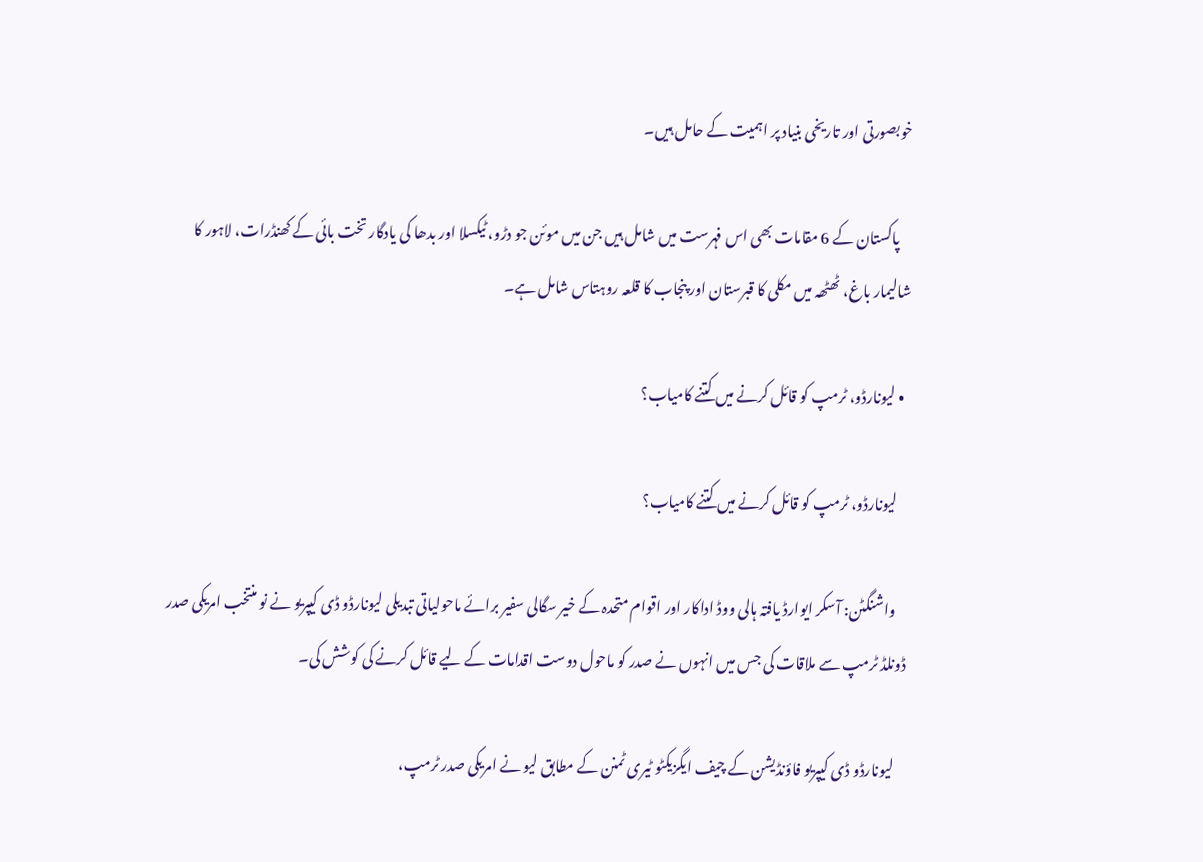خوبصورتی اور تاریخی بنیاد پر اہمیت کے حامل ہیں۔

    پاکستان کے 6 مقامات بھی اس فہرست میں شامل ہیں جن میں موئن جو دڑو، ٹیکسلا اور بدھا کی یادگار تخت بائی کے کھنڈرات، لاہور کا شالیمار باغ، ٹھٹھہ میں مکلی کا قبرستان اور پنجاب کا قلعہ روہتاس شامل ہے۔

  • لیونارڈو، ٹرمپ کو قائل کرنے میں کتنے کامیاب؟

    لیونارڈو، ٹرمپ کو قائل کرنے میں کتنے کامیاب؟

    واشنگٹن: آسکر ایوارڈ یافتہ ہالی ووڈ اداکار اور اقوام متحدہ کے خیر سگالی سفیر برائے ماحولیاتی تبدیلی لیونارڈو ڈی کیپریو نے نو منتخب امریکی صدر ڈونلڈ ٹرمپ سے ملاقات کی جس میں انہوں نے صدر کو ماحول دوست اقدامات کے لیے قائل کرنے کی کوشش کی۔

    لیونارڈو ڈی کیپریو فاؤنڈیشن کے چیف ایگزیکٹو ٹیری ٹمنن کے مطابق لیو نے امریکی صدر ٹرمپ،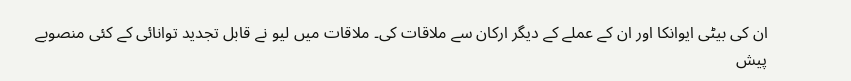ان کی بیٹی ایوانکا اور ان کے عملے کے دیگر ارکان سے ملاقات کی۔ ملاقات میں لیو نے قابل تجدید توانائی کے کئی منصوبے پیش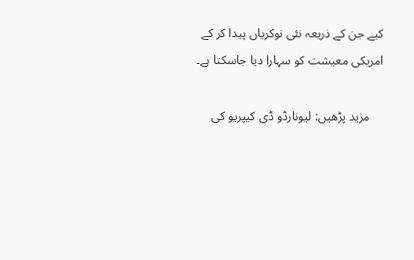کیے جن کے ذریعہ نئی نوکریاں پیدا کر کے امریکی معیشت کو سہارا دیا جاسکتا ہے۔

    مزید پڑھیں: لیونارڈو ڈی کیپریو کی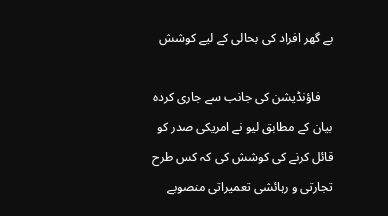بے گھر افراد کی بحالی کے لیے کوشش

    فاؤنڈیشن کی جانب سے جاری کردہ بیان کے مطابق لیو نے امریکی صدر کو قائل کرنے کی کوشش کی کہ کس طرح تجارتی و رہائشی تعمیراتی منصوبے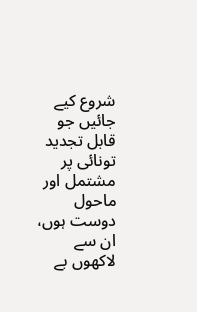شروع کیے جائیں جو قابل تجدید تونائی پر مشتمل اور ماحول دوست ہوں، ان سے لاکھوں بے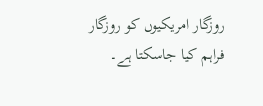روزگار امریکیوں کو روزگار فراہم کیا جاسکتا ہے۔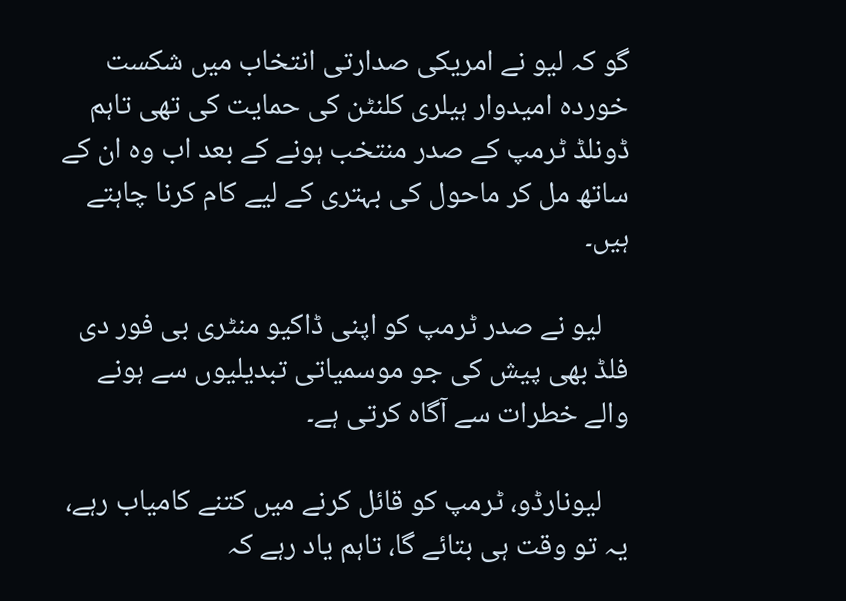گو کہ لیو نے امریکی صدارتی انتخاب میں شکست خوردہ امیدوار ہیلری کلنٹن کی حمایت کی تھی تاہم ڈونلڈ ٹرمپ کے صدر منتخب ہونے کے بعد اب وہ ان کے ساتھ مل کر ماحول کی بہتری کے لیے کام کرنا چاہتے ہیں۔

    لیو نے صدر ٹرمپ کو اپنی ڈاکیو منٹری بی فور دی فلڈ بھی پیش کی جو موسمیاتی تبدیلیوں سے ہونے والے خطرات سے آگاہ کرتی ہے۔

    لیونارڈو، ٹرمپ کو قائل کرنے میں کتنے کامیاب رہے، یہ تو وقت ہی بتائے گا، تاہم یاد رہے کہ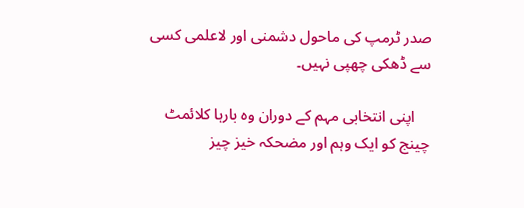صدر ٹرمپ کی ماحول دشمنی اور لاعلمی کسی سے ڈھکی چھپی نہیں۔

    اپنی انتخابی مہم کے دوران وہ بارہا کلائمٹ چینج کو ایک وہم اور مضحکہ خیز چیز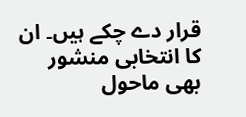قرار دے چکے ہیں۔ ان کا انتخابی منشور بھی ماحول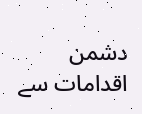دشمن اقدامات سے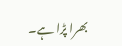بھرا پڑا ہے۔